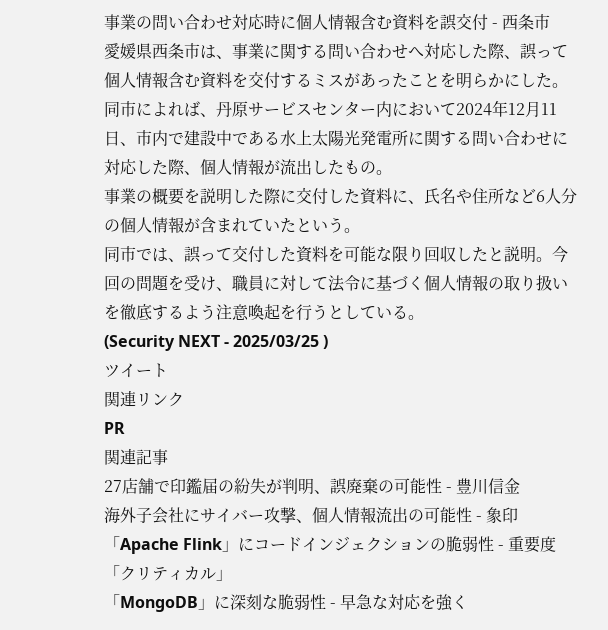事業の問い合わせ対応時に個人情報含む資料を誤交付 - 西条市
愛媛県西条市は、事業に関する問い合わせへ対応した際、誤って個人情報含む資料を交付するミスがあったことを明らかにした。
同市によれば、丹原サービスセンター内において2024年12月11日、市内で建設中である水上太陽光発電所に関する問い合わせに対応した際、個人情報が流出したもの。
事業の概要を説明した際に交付した資料に、氏名や住所など6人分の個人情報が含まれていたという。
同市では、誤って交付した資料を可能な限り回収したと説明。今回の問題を受け、職員に対して法令に基づく個人情報の取り扱いを徹底するよう注意喚起を行うとしている。
(Security NEXT - 2025/03/25 )
ツイート
関連リンク
PR
関連記事
27店舗で印鑑届の紛失が判明、誤廃棄の可能性 - 豊川信金
海外子会社にサイバー攻撃、個人情報流出の可能性 - 象印
「Apache Flink」にコードインジェクションの脆弱性 - 重要度「クリティカル」
「MongoDB」に深刻な脆弱性 - 早急な対応を強く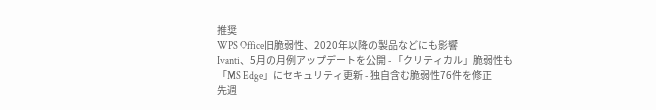推奨
WPS Office旧脆弱性、2020年以降の製品などにも影響
Ivanti、5月の月例アップデートを公開 - 「クリティカル」脆弱性も
「MS Edge」にセキュリティ更新 - 独自含む脆弱性76件を修正
先週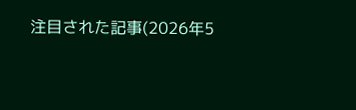注目された記事(2026年5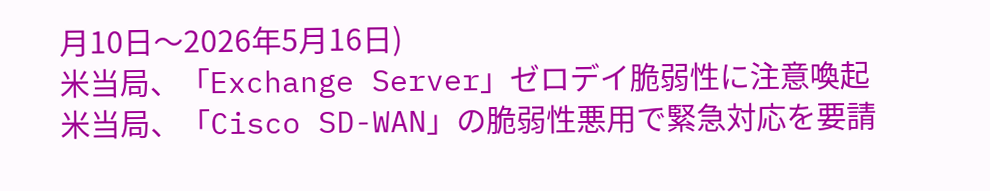月10日〜2026年5月16日)
米当局、「Exchange Server」ゼロデイ脆弱性に注意喚起
米当局、「Cisco SD-WAN」の脆弱性悪用で緊急対応を要請